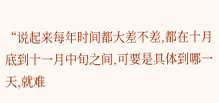“说起来每年时间都大差不差,都在十月底到十一月中旬之间,可要是具体到哪一天,就难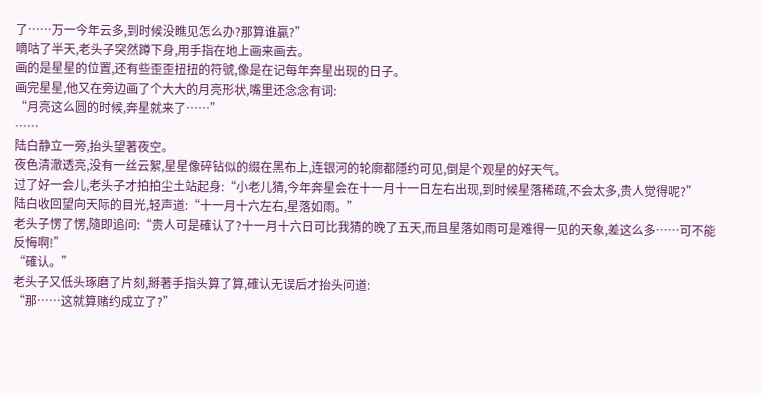了……万一今年云多,到时候没瞧见怎么办?那算谁贏?”
嘀咕了半天,老头子突然蹲下身,用手指在地上画来画去。
画的是星星的位置,还有些歪歪扭扭的符號,像是在记每年奔星出现的日子。
画完星星,他又在旁边画了个大大的月亮形状,嘴里还念念有词:
“月亮这么圆的时候,奔星就来了……”
……
陆白静立一旁,抬头望著夜空。
夜色清澈透亮,没有一丝云絮,星星像碎钻似的缀在黑布上,连银河的轮廓都隱约可见,倒是个观星的好天气。
过了好一会儿,老头子才拍拍尘土站起身:“小老儿猜,今年奔星会在十一月十一日左右出现,到时候星落稀疏,不会太多,贵人觉得呢?”
陆白收回望向天际的目光,轻声道:“十一月十六左右,星落如雨。”
老头子愣了愣,隨即追问:“贵人可是確认了?十一月十六日可比我猜的晚了五天,而且星落如雨可是难得一见的天象,差这么多……可不能反悔啊!”
“確认。”
老头子又低头琢磨了片刻,掰著手指头算了算,確认无误后才抬头问道:
“那……这就算赌约成立了?”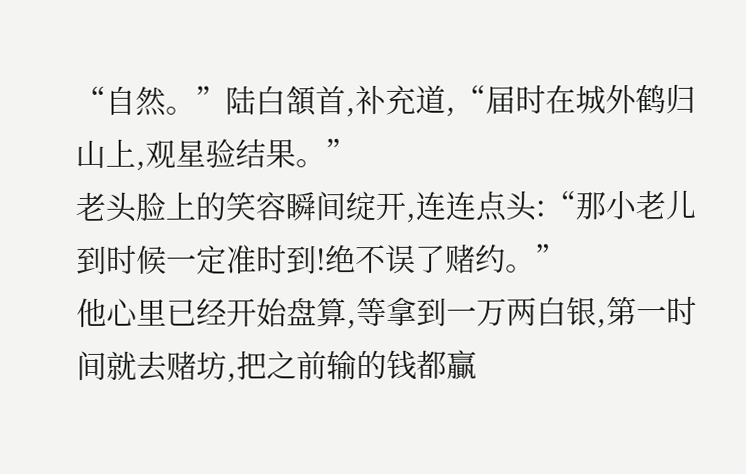“自然。”陆白頷首,补充道,“届时在城外鹤归山上,观星验结果。”
老头脸上的笑容瞬间绽开,连连点头:“那小老儿到时候一定准时到!绝不误了赌约。”
他心里已经开始盘算,等拿到一万两白银,第一时间就去赌坊,把之前输的钱都贏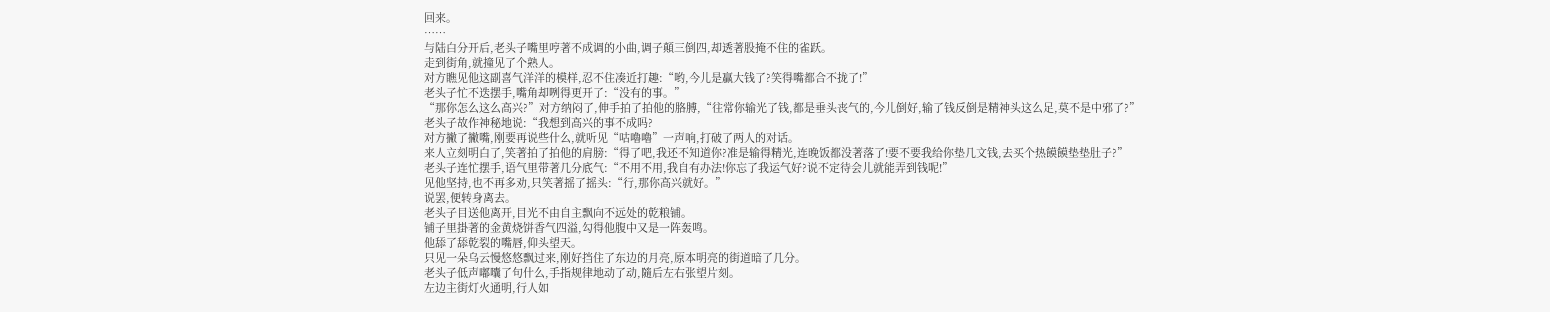回来。
……
与陆白分开后,老头子嘴里哼著不成调的小曲,调子顛三倒四,却透著股掩不住的雀跃。
走到街角,就撞见了个熟人。
对方瞧见他这副喜气洋洋的模样,忍不住凑近打趣:“哟,今儿是贏大钱了?笑得嘴都合不拢了!”
老头子忙不迭摆手,嘴角却咧得更开了:“没有的事。”
“那你怎么这么高兴?”对方纳闷了,伸手拍了拍他的胳膊,“往常你输光了钱,都是垂头丧气的,今儿倒好,输了钱反倒是精神头这么足,莫不是中邪了?”
老头子故作神秘地说:“我想到高兴的事不成吗?
对方撇了撇嘴,刚要再说些什么,就听见“咕嚕嚕”一声响,打破了两人的对话。
来人立刻明白了,笑著拍了拍他的肩膀:“得了吧,我还不知道你?准是输得精光,连晚饭都没著落了!要不要我给你垫几文钱,去买个热饃饃垫垫肚子?”
老头子连忙摆手,语气里带著几分底气:“不用不用,我自有办法!你忘了我运气好?说不定待会儿就能弄到钱呢!”
见他坚持,也不再多劝,只笑著摇了摇头:“行,那你高兴就好。”
说罢,便转身离去。
老头子目送他离开,目光不由自主飘向不远处的乾粮铺。
铺子里掛著的金黄烧饼香气四溢,勾得他腹中又是一阵轰鸣。
他舔了舔乾裂的嘴唇,仰头望天。
只见一朵乌云慢悠悠飘过来,刚好挡住了东边的月亮,原本明亮的街道暗了几分。
老头子低声嘟囔了句什么,手指规律地动了动,隨后左右张望片刻。
左边主街灯火通明,行人如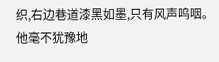织,右边巷道漆黑如墨,只有风声呜咽。
他毫不犹豫地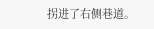拐进了右侧巷道。